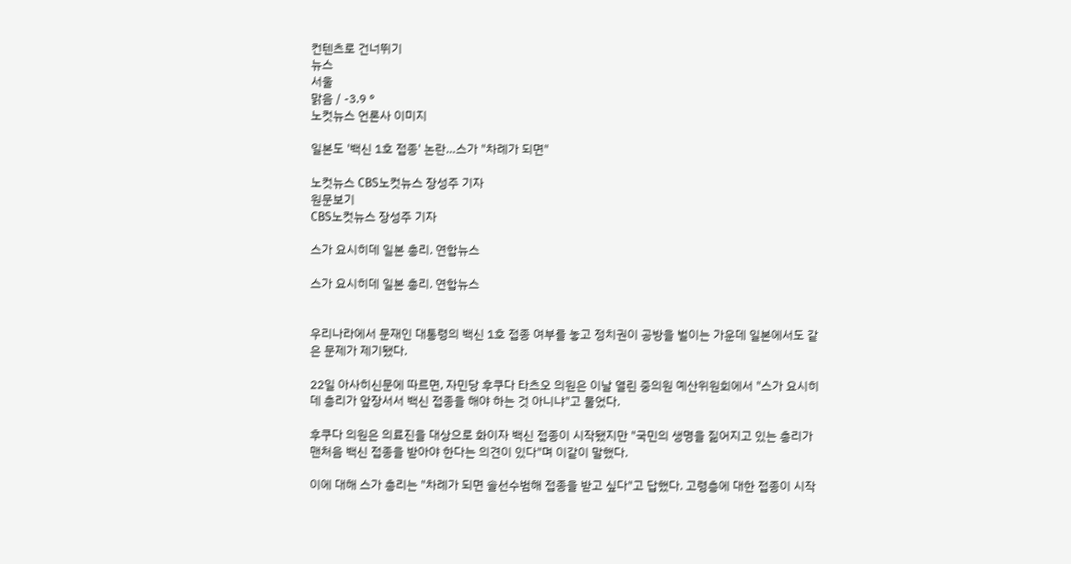컨텐츠로 건너뛰기
뉴스
서울
맑음 / -3.9 °
노컷뉴스 언론사 이미지

일본도 '백신 1호 접종' 논란…스가 "차례가 되면"

노컷뉴스 CBS노컷뉴스 장성주 기자
원문보기
CBS노컷뉴스 장성주 기자

스가 요시히데 일본 총리. 연합뉴스

스가 요시히데 일본 총리. 연합뉴스


우리나라에서 문재인 대통령의 백신 1호 접종 여부를 놓고 정치권이 공방을 벌이는 가운데 일본에서도 같은 문제가 제기됐다.

22일 아사히신문에 따르면, 자민당 후쿠다 타츠오 의원은 이날 열린 중의원 예산위원회에서 "스가 요시히데 총리가 앞장서서 백신 접종을 해야 하는 것 아니냐"고 물었다.

후쿠다 의원은 의료진을 대상으로 화이자 백신 접종이 시작됐지만 "국민의 생명을 짊어지고 있는 총리가 맨처음 백신 접종을 받아야 한다는 의견이 있다"며 이같이 말했다.

이에 대해 스가 총리는 "차례가 되면 솔선수범해 접종을 받고 싶다"고 답했다. 고령층에 대한 접종이 시작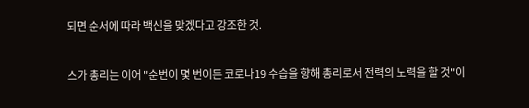되면 순서에 따라 백신을 맞겠다고 강조한 것.

스가 총리는 이어 "순번이 몇 번이든 코로나19 수습을 향해 총리로서 전력의 노력을 할 것"이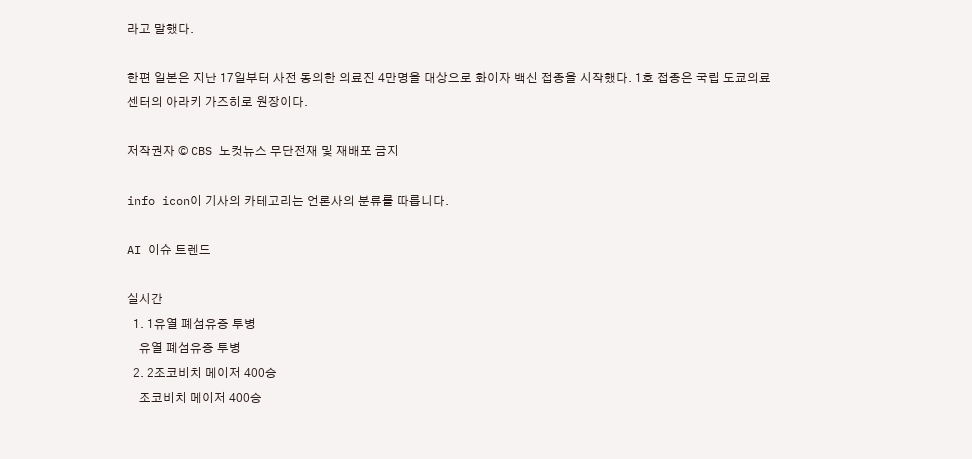라고 말했다.

한편 일본은 지난 17일부터 사전 동의한 의료진 4만명을 대상으로 화이자 백신 접종을 시작했다. 1호 접종은 국립 도쿄의료센터의 아라키 가즈히로 원장이다.

저작권자 © CBS 노컷뉴스 무단전재 및 재배포 금지

info icon이 기사의 카테고리는 언론사의 분류를 따릅니다.

AI 이슈 트렌드

실시간
  1. 1유열 폐섬유증 투병
    유열 폐섬유증 투병
  2. 2조코비치 메이저 400승
    조코비치 메이저 400승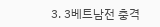3. 3베트남전 충격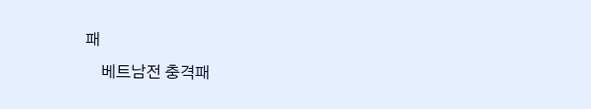패
    베트남전 충격패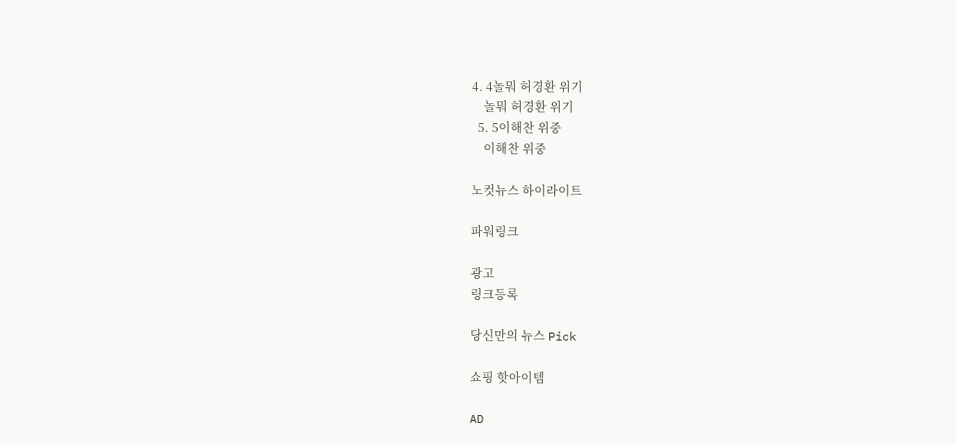4. 4놀뭐 허경환 위기
    놀뭐 허경환 위기
  5. 5이해찬 위중
    이해찬 위중

노컷뉴스 하이라이트

파워링크

광고
링크등록

당신만의 뉴스 Pick

쇼핑 핫아이템

AD